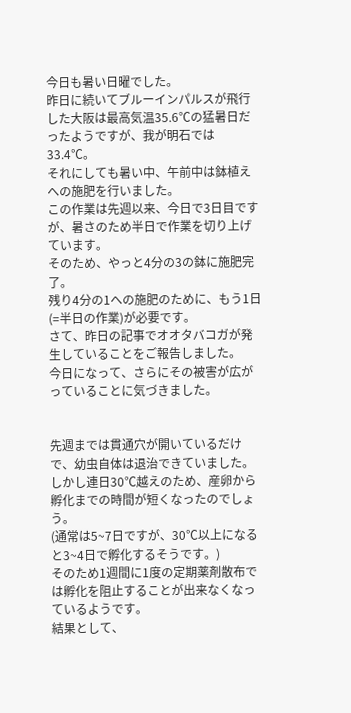今日も暑い日曜でした。
昨日に続いてブルーインパルスが飛行した大阪は最高気温35.6℃の猛暑日だったようですが、我が明石では33.4℃。
それにしても暑い中、午前中は鉢植えへの施肥を行いました。
この作業は先週以来、今日で3日目ですが、暑さのため半日で作業を切り上げています。
そのため、やっと4分の3の鉢に施肥完了。
残り4分の1への施肥のために、もう1日(=半日の作業)が必要です。
さて、昨日の記事でオオタバコガが発生していることをご報告しました。
今日になって、さらにその被害が広がっていることに気づきました。


先週までは貫通穴が開いているだけで、幼虫自体は退治できていました。
しかし連日30℃越えのため、産卵から孵化までの時間が短くなったのでしょう。
(通常は5~7日ですが、30℃以上になると3~4日で孵化するそうです。)
そのため1週間に1度の定期薬剤散布では孵化を阻止することが出来なくなっているようです。
結果として、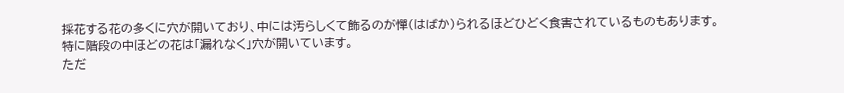採花する花の多くに穴が開いており、中には汚らしくて飾るのが憚(はばか)られるほどひどく食害されているものもあります。
特に階段の中ほどの花は「漏れなく」穴が開いています。
ただ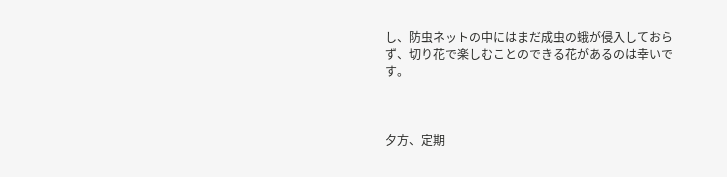し、防虫ネットの中にはまだ成虫の蛾が侵入しておらず、切り花で楽しむことのできる花があるのは幸いです。



夕方、定期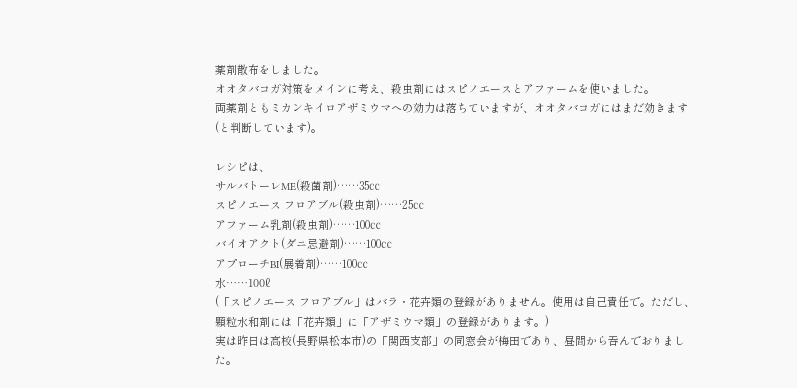薬剤散布をしました。
オオタバコガ対策をメインに考え、殺虫剤にはスピノエースとアファームを使いました。
両薬剤ともミカンキイロアザミウマへの効力は落ちていますが、オオタバコガにはまだ効きます(と判断しています)。

レシピは、
サルバトーレME(殺菌剤)……35㏄
スピノエース フロアブル(殺虫剤)……25㏄
アファーム乳剤(殺虫剤)……100㏄
バイオアクト(ダニ忌避剤)……100㏄
アプローチBI(展着剤)……100㏄
水……100ℓ
(「スピノエース フロアブル」はバラ・花卉類の登録がありません。使用は自己責任で。ただし、顆粒水和剤には「花卉類」に「アザミウマ類」の登録があります。)
実は昨日は高校(長野県松本市)の「関西支部」の同窓会が梅田であり、昼間から吞んでおりました。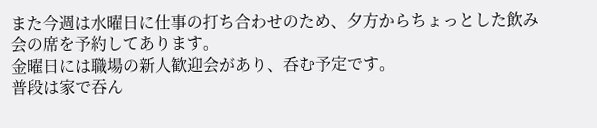また今週は水曜日に仕事の打ち合わせのため、夕方からちょっとした飲み会の席を予約してあります。
金曜日には職場の新人歓迎会があり、呑む予定です。
普段は家で吞ん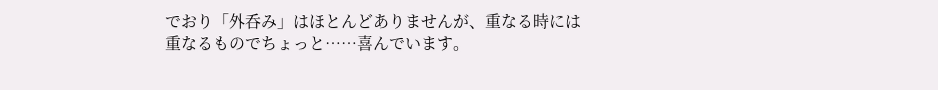でおり「外呑み」はほとんどありませんが、重なる時には重なるものでちょっと……喜んでいます。